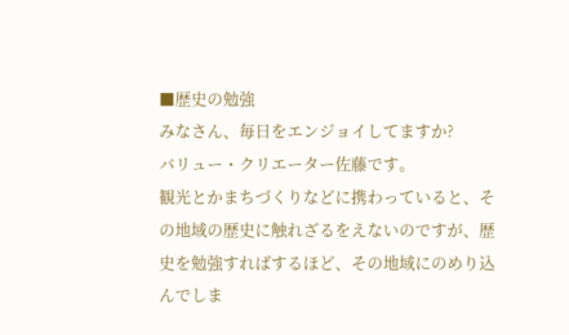■歴史の勉強
みなさん、毎日をエンジョイしてますか?
バリュー・クリエーター佐藤です。
観光とかまちづくりなどに携わっていると、その地域の歴史に触れざるをえないのですが、歴史を勉強すればするほど、その地域にのめり込んでしま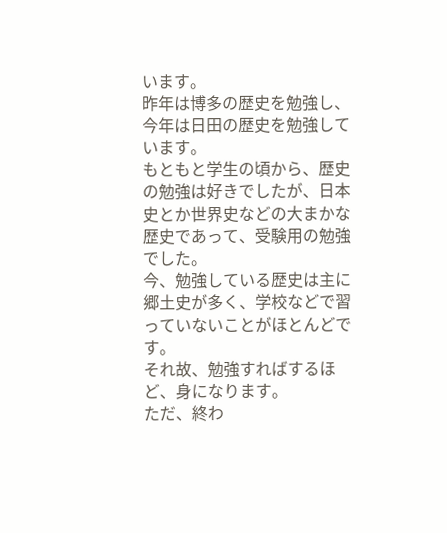います。
昨年は博多の歴史を勉強し、今年は日田の歴史を勉強しています。
もともと学生の頃から、歴史の勉強は好きでしたが、日本史とか世界史などの大まかな歴史であって、受験用の勉強でした。
今、勉強している歴史は主に郷土史が多く、学校などで習っていないことがほとんどです。
それ故、勉強すればするほど、身になります。
ただ、終わ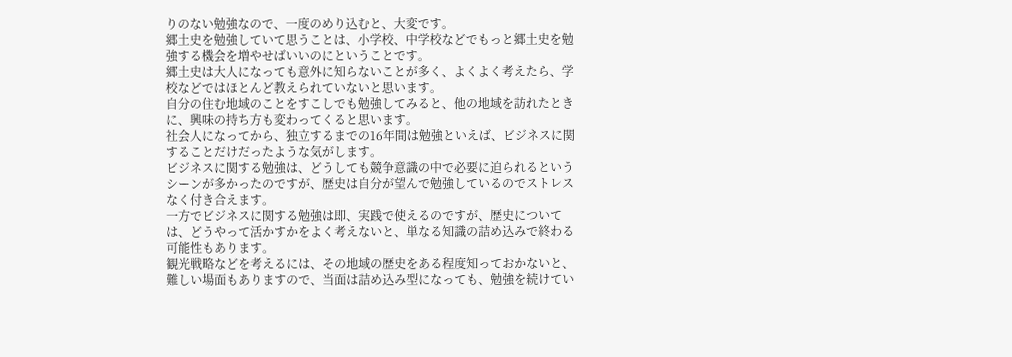りのない勉強なので、一度のめり込むと、大変です。
郷土史を勉強していて思うことは、小学校、中学校などでもっと郷土史を勉強する機会を増やせばいいのにということです。
郷土史は大人になっても意外に知らないことが多く、よくよく考えたら、学校などではほとんど教えられていないと思います。
自分の住む地域のことをすこしでも勉強してみると、他の地域を訪れたときに、興味の持ち方も変わってくると思います。
社会人になってから、独立するまでの16年間は勉強といえば、ビジネスに関することだけだったような気がします。
ビジネスに関する勉強は、どうしても競争意識の中で必要に迫られるというシーンが多かったのですが、歴史は自分が望んで勉強しているのでストレスなく付き合えます。
一方でビジネスに関する勉強は即、実践で使えるのですが、歴史については、どうやって活かすかをよく考えないと、単なる知識の詰め込みで終わる可能性もあります。
観光戦略などを考えるには、その地域の歴史をある程度知っておかないと、難しい場面もありますので、当面は詰め込み型になっても、勉強を続けてい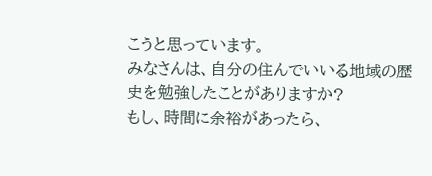こうと思っています。
みなさんは、自分の住んでいいる地域の歴史を勉強したことがありますか?
もし、時間に余裕があったら、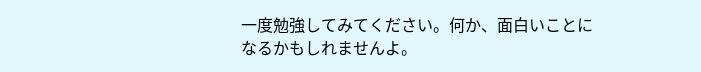一度勉強してみてください。何か、面白いことになるかもしれませんよ。